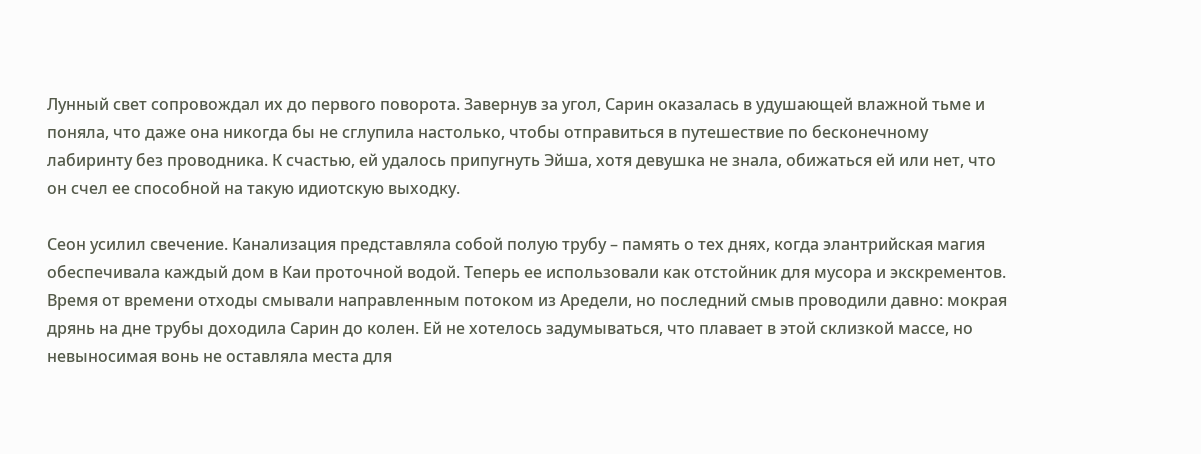Лунный свет сопровождал их до первого поворота. Завернув за угол, Сарин оказалась в удушающей влажной тьме и поняла, что даже она никогда бы не сглупила настолько, чтобы отправиться в путешествие по бесконечному лабиринту без проводника. К счастью, ей удалось припугнуть Эйша, хотя девушка не знала, обижаться ей или нет, что он счел ее способной на такую идиотскую выходку.

Сеон усилил свечение. Канализация представляла собой полую трубу – память о тех днях, когда элантрийская магия обеспечивала каждый дом в Каи проточной водой. Теперь ее использовали как отстойник для мусора и экскрементов. Время от времени отходы смывали направленным потоком из Аредели, но последний смыв проводили давно: мокрая дрянь на дне трубы доходила Сарин до колен. Ей не хотелось задумываться, что плавает в этой склизкой массе, но невыносимая вонь не оставляла места для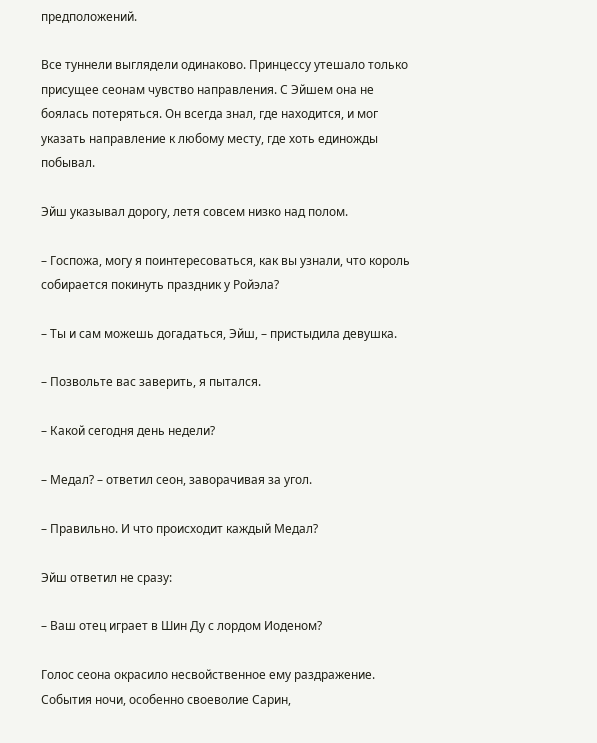предположений.

Все туннели выглядели одинаково. Принцессу утешало только присущее сеонам чувство направления. С Эйшем она не боялась потеряться. Он всегда знал, где находится, и мог указать направление к любому месту, где хоть единожды побывал.

Эйш указывал дорогу, летя совсем низко над полом.

– Госпожа, могу я поинтересоваться, как вы узнали, что король собирается покинуть праздник у Ройэла?

– Ты и сам можешь догадаться, Эйш, – пристыдила девушка.

– Позвольте вас заверить, я пытался.

– Какой сегодня день недели?

– Медал? – ответил сеон, заворачивая за угол.

– Правильно. И что происходит каждый Медал?

Эйш ответил не сразу:

– Ваш отец играет в Шин Ду с лордом Иоденом?

Голос сеона окрасило несвойственное ему раздражение. События ночи, особенно своеволие Сарин,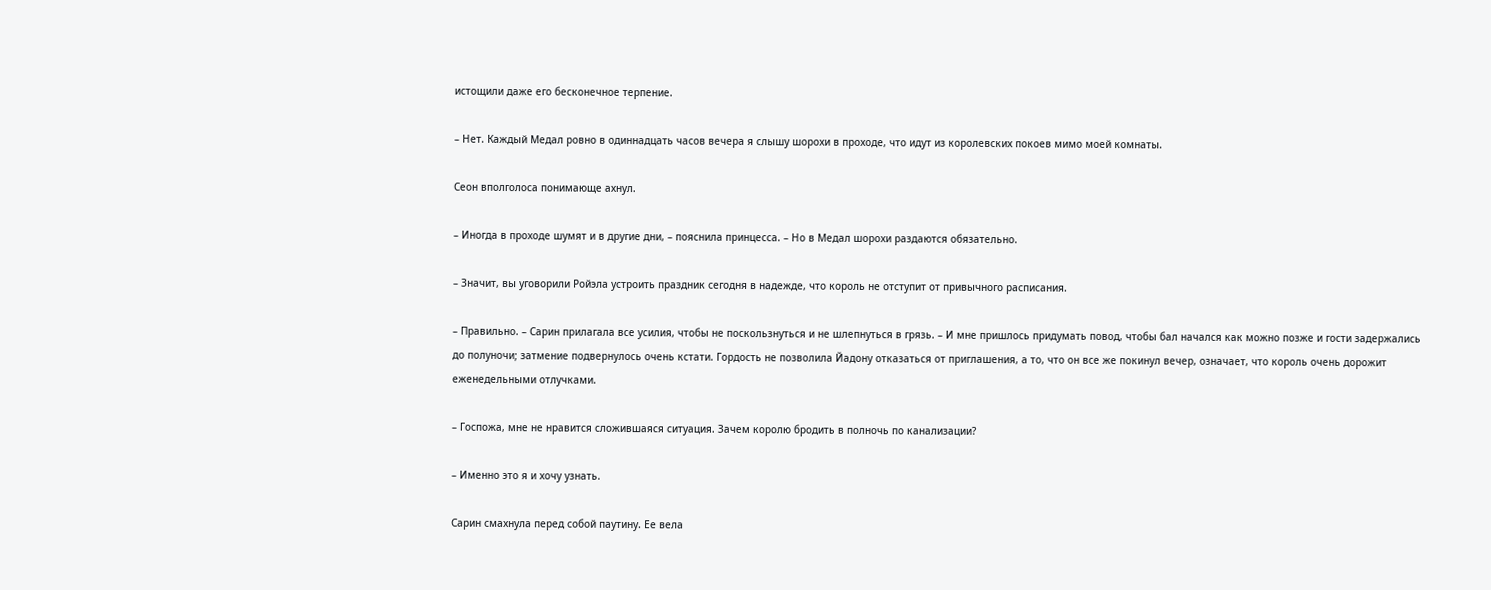истощили даже его бесконечное терпение.

– Нет. Каждый Медал ровно в одиннадцать часов вечера я слышу шорохи в проходе, что идут из королевских покоев мимо моей комнаты.

Сеон вполголоса понимающе ахнул.

– Иногда в проходе шумят и в другие дни, – пояснила принцесса. – Но в Медал шорохи раздаются обязательно.

– Значит, вы уговорили Ройэла устроить праздник сегодня в надежде, что король не отступит от привычного расписания.

– Правильно. – Сарин прилагала все усилия, чтобы не поскользнуться и не шлепнуться в грязь. – И мне пришлось придумать повод, чтобы бал начался как можно позже и гости задержались до полуночи; затмение подвернулось очень кстати. Гордость не позволила Йадону отказаться от приглашения, а то, что он все же покинул вечер, означает, что король очень дорожит еженедельными отлучками.

– Госпожа, мне не нравится сложившаяся ситуация. Зачем королю бродить в полночь по канализации?

– Именно это я и хочу узнать.

Сарин смахнула перед собой паутину. Ее вела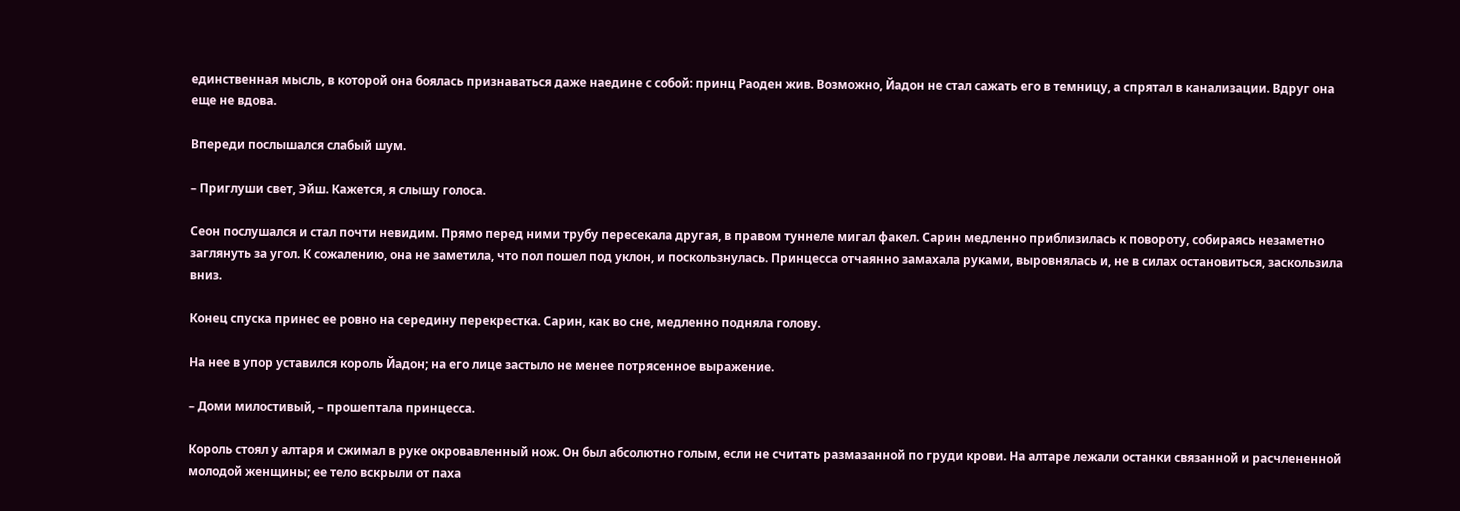единственная мысль, в которой она боялась признаваться даже наедине с собой: принц Раоден жив. Возможно, Йадон не стал сажать его в темницу, а спрятал в канализации. Вдруг она еще не вдова.

Впереди послышался слабый шум.

– Приглуши свет, Эйш. Кажется, я слышу голоса.

Сеон послушался и стал почти невидим. Прямо перед ними трубу пересекала другая, в правом туннеле мигал факел. Сарин медленно приблизилась к повороту, собираясь незаметно заглянуть за угол. К сожалению, она не заметила, что пол пошел под уклон, и поскользнулась. Принцесса отчаянно замахала руками, выровнялась и, не в силах остановиться, заскользила вниз.

Конец спуска принес ее ровно на середину перекрестка. Сарин, как во сне, медленно подняла голову.

На нее в упор уставился король Йадон; на его лице застыло не менее потрясенное выражение.

– Доми милостивый, – прошептала принцесса.

Король стоял у алтаря и сжимал в руке окровавленный нож. Он был абсолютно голым, если не считать размазанной по груди крови. На алтаре лежали останки связанной и расчлененной молодой женщины; ее тело вскрыли от паха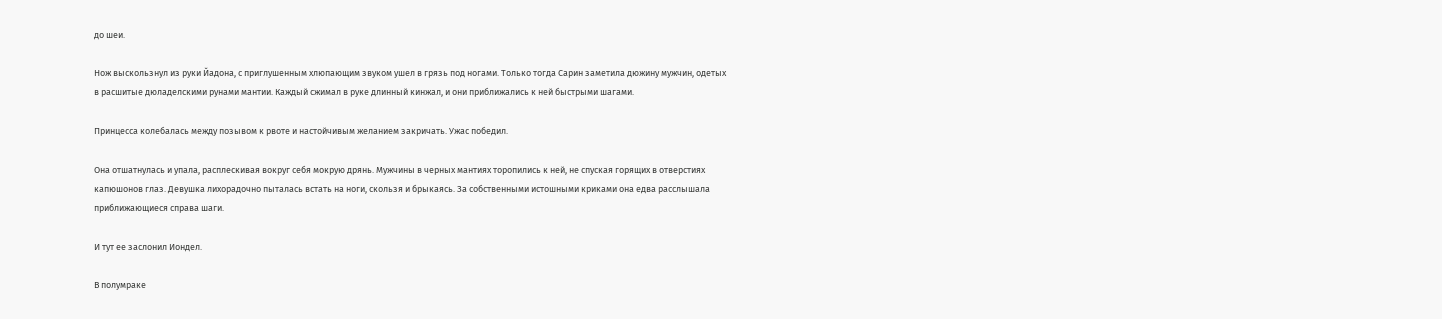до шеи.

Нож выскользнул из руки Йадона, с приглушенным хлюпающим звуком ушел в грязь под ногами. Только тогда Сарин заметила дюжину мужчин, одетых в расшитые дюладелскими рунами мантии. Каждый сжимал в руке длинный кинжал, и они приближались к ней быстрыми шагами.

Принцесса колебалась между позывом к рвоте и настойчивым желанием закричать. Ужас победил.

Она отшатнулась и упала, расплескивая вокруг себя мокрую дрянь. Мужчины в черных мантиях торопились к ней, не спуская горящих в отверстиях капюшонов глаз. Девушка лихорадочно пыталась встать на ноги, скользя и брыкаясь. За собственными истошными криками она едва расслышала приближающиеся справа шаги.

И тут ее заслонил Иондел.

В полумраке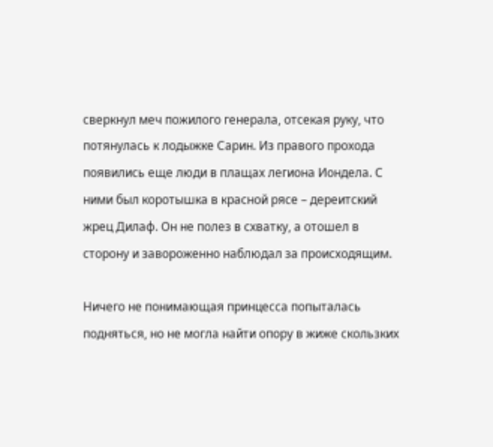сверкнул меч пожилого генерала, отсекая руку, что потянулась к лодыжке Сарин. Из правого прохода появились еще люди в плащах легиона Иондела. С ними был коротышка в красной рясе – дереитский жрец Дилаф. Он не полез в схватку, а отошел в сторону и завороженно наблюдал за происходящим.

Ничего не понимающая принцесса попыталась подняться, но не могла найти опору в жиже скользких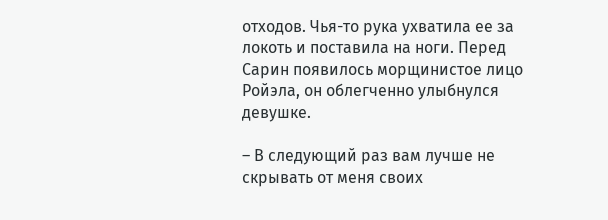отходов. Чья-то рука ухватила ее за локоть и поставила на ноги. Перед Сарин появилось морщинистое лицо Ройэла, он облегченно улыбнулся девушке.

– В следующий раз вам лучше не скрывать от меня своих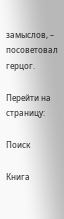замыслов, – посоветовал герцог.

Перейти на страницу:

Поиск

Книга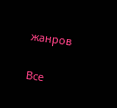жанров

Все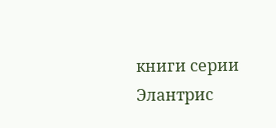книги серии Элантрис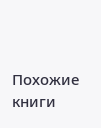Похожие книги